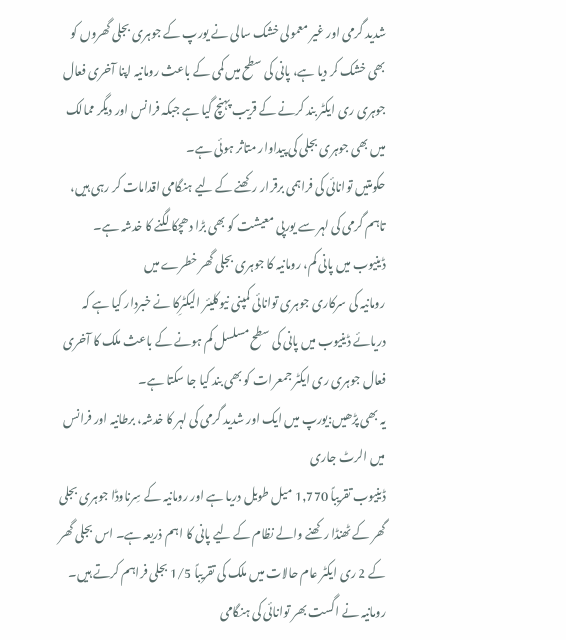شدید گرمی اور غیر معمولی خشک سالی نے یورپ کے جوہری بجلی گھروں کو بھی خشک کر دیا ہے، پانی کی سطح میں کمی کے باعث رومانیہ اپنا آخری فعال جوہری ری ایکٹر بند کرنے کے قریب پہنچ گیا ہے جبکہ فرانس اور دیگر ممالک میں بھی جوہری بجلی کی پیداوار متاثر ہوئی ہے۔
حکومتیں توانائی کی فراہمی برقرار رکھنے کے لیے ہنگامی اقدامات کر رہی ہیں، تاہم گرمی کی لہر سے یورپی معیشت کو بھی بڑا دھچکا لگنے کا خدشہ ہے۔
ڈینیوب میں پانی کم، رومانیہ کا جوہری بجلی گھر خطرے میں
رومانیہ کی سرکاری جوہری توانائی کمپنی نیوکلیئر الیکٹرِکا نے خبردار کیا ہے کہ دریائے ڈینیوب میں پانی کی سطح مسلسل کم ہونے کے باعث ملک کا آخری فعال جوہری ری ایکٹر جمعرات کو بھی بند کیا جا سکتا ہے۔
یہ بھی پڑھیں:یورپ میں ایک اور شدید گرمی کی لہر کا خدشہ، برطانیہ اور فرانس میں الرٹ جاری
ڈینیوب تقریباً 1,770 میل طویل دریا ہے اور رومانیہ کے سِرناوڈا جوہری بجلی گھر کے ٹھنڈا رکھنے والے نظام کے لیے پانی کا اہم ذریعہ ہے۔ اس بجلی گھر کے 2 ری ایکٹر عام حالات میں ملک کی تقریباً 1/5 بجلی فراہم کرتے ہیں۔
رومانیہ نے اگست بھر توانائی کی ہنگامی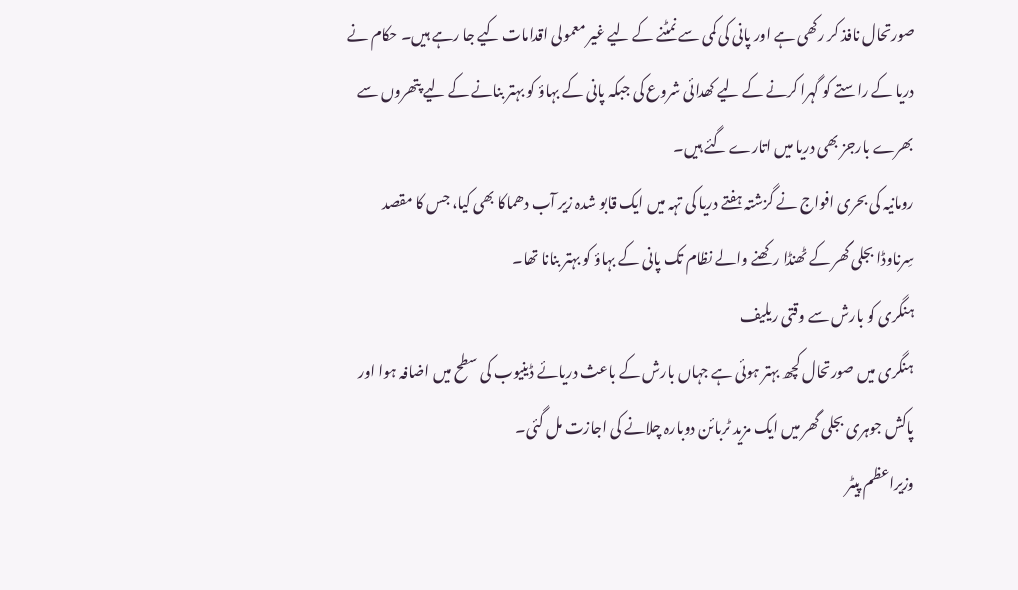صورتحال نافذ کر رکھی ہے اور پانی کی کمی سے نمٹنے کے لیے غیر معمولی اقدامات کیے جا رہے ہیں۔ حکام نے دریا کے راستے کو گہرا کرنے کے لیے کھدائی شروع کی جبکہ پانی کے بہاؤ کو بہتر بنانے کے لیے پتھروں سے بھرے بارجز بھی دریا میں اتارے گئے ہیں۔
رومانیہ کی بحری افواج نے گزشتہ ہفتے دریا کی تہہ میں ایک قابو شدہ زیر آب دھماکا بھی کیا، جس کا مقصد سِرناوڈا بجلی گھر کے ٹھنڈا رکھنے والے نظام تک پانی کے بہاؤ کو بہتر بنانا تھا۔
ہنگری کو بارش سے وقتی ریلیف
ہنگری میں صورتحال کچھ بہتر ہوئی ہے جہاں بارش کے باعث دریائے ڈینیوب کی سطح میں اضافہ ہوا اور پاکش جوہری بجلی گھر میں ایک مزید ٹربائن دوبارہ چلانے کی اجازت مل گئی۔
وزیراعظم پیٹر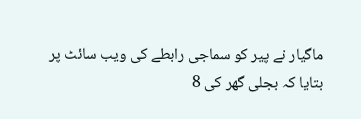ماگیار نے پیر کو سماجی رابطے کی ویب سائٹ پر بتایا کہ بجلی گھر کی 8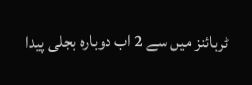ٹربائنز میں سے 2 اب دوبارہ بجلی پیدا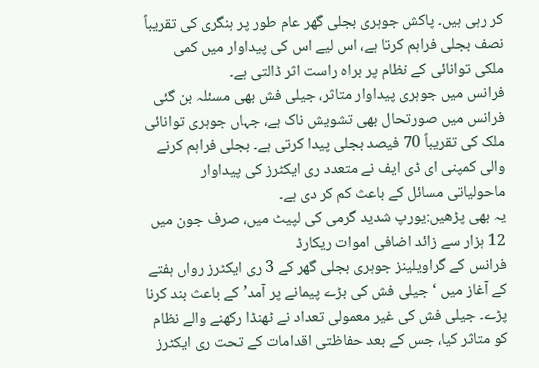کر رہی ہیں۔ پاکش جوہری بجلی گھر عام طور پر ہنگری کی تقریباً نصف بجلی فراہم کرتا ہے، اس لیے اس کی پیداوار میں کمی ملکی توانائی کے نظام پر براہ راست اثر ڈالتی ہے۔
فرانس میں جوہری پیداوار متاثر، جیلی فش بھی مسئلہ بن گئی
فرانس میں صورتحال بھی تشویش ناک ہے، جہاں جوہری توانائی ملک کی تقریباً 70 فیصد بجلی پیدا کرتی ہے۔ بجلی فراہم کرنے والی کمپنی ای ڈی ایف نے متعدد ری ایکٹرز کی پیداوار ماحولیاتی مسائل کے باعث کم کر دی ہے۔
یہ بھی پڑھیں:یورپ شدید گرمی کی لپیٹ میں، صرف جون میں 12 ہزار سے زائد اضافی اموات ریکارڈ
فرانس کے گراویلینز جوہری بجلی گھر کے 3 ری ایکٹرز رواں ہفتے کے آغاز میں ‘جیلی فش کی بڑے پیمانے پر آمد’ کے باعث بند کرنا پڑے۔ جیلی فش کی غیر معمولی تعداد نے ٹھنڈا رکھنے والے نظام کو متاثر کیا، جس کے بعد حفاظتی اقدامات کے تحت ری ایکٹرز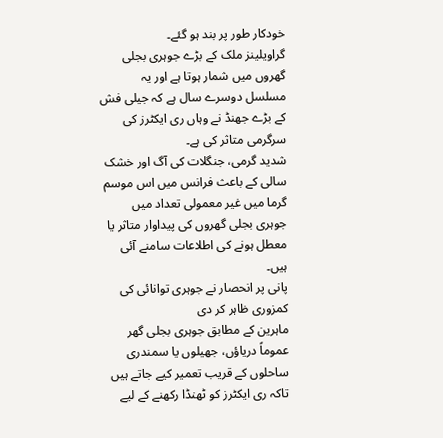خودکار طور پر بند ہو گئے۔
گراویلینز ملک کے بڑے جوہری بجلی گھروں میں شمار ہوتا ہے اور یہ مسلسل دوسرے سال ہے کہ جیلی فش کے بڑے جھنڈ نے وہاں ری ایکٹرز کی سرگرمی متاثر کی ہے۔
شدید گرمی، جنگلات کی آگ اور خشک سالی کے باعث فرانس میں اس موسم گرما میں غیر معمولی تعداد میں جوہری بجلی گھروں کی پیداوار متاثر یا معطل ہونے کی اطلاعات سامنے آئی ہیں۔
پانی پر انحصار نے جوہری توانائی کی کمزوری ظاہر کر دی
ماہرین کے مطابق جوہری بجلی گھر عموماً دریاؤں، جھیلوں یا سمندری ساحلوں کے قریب تعمیر کیے جاتے ہیں تاکہ ری ایکٹرز کو ٹھنڈا رکھنے کے لیے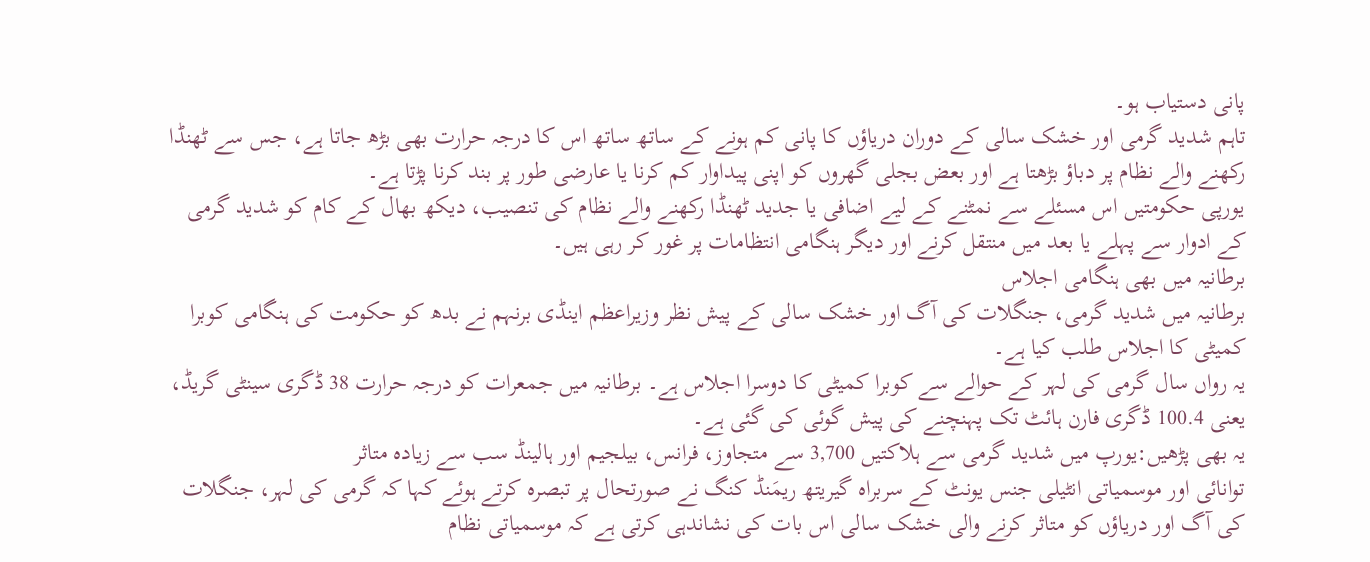پانی دستیاب ہو۔
تاہم شدید گرمی اور خشک سالی کے دوران دریاؤں کا پانی کم ہونے کے ساتھ ساتھ اس کا درجہ حرارت بھی بڑھ جاتا ہے، جس سے ٹھنڈا رکھنے والے نظام پر دباؤ بڑھتا ہے اور بعض بجلی گھروں کو اپنی پیداوار کم کرنا یا عارضی طور پر بند کرنا پڑتا ہے۔
یورپی حکومتیں اس مسئلے سے نمٹنے کے لیے اضافی یا جدید ٹھنڈا رکھنے والے نظام کی تنصیب، دیکھ بھال کے کام کو شدید گرمی کے ادوار سے پہلے یا بعد میں منتقل کرنے اور دیگر ہنگامی انتظامات پر غور کر رہی ہیں۔
برطانیہ میں بھی ہنگامی اجلاس
برطانیہ میں شدید گرمی، جنگلات کی آگ اور خشک سالی کے پیش نظر وزیراعظم اینڈی برنہم نے بدھ کو حکومت کی ہنگامی کوبرا کمیٹی کا اجلاس طلب کیا ہے۔
یہ رواں سال گرمی کی لہر کے حوالے سے کوبرا کمیٹی کا دوسرا اجلاس ہے۔ برطانیہ میں جمعرات کو درجہ حرارت 38 ڈگری سینٹی گریڈ، یعنی 100.4 ڈگری فارن ہائٹ تک پہنچنے کی پیش گوئی کی گئی ہے۔
یہ بھی پڑھیں:یورپ میں شدید گرمی سے ہلاکتیں 3,700 سے متجاوز، فرانس، بیلجیم اور ہالینڈ سب سے زیادہ متاثر
توانائی اور موسمیاتی انٹیلی جنس یونٹ کے سربراہ گیریتھ ریمَنڈ کنگ نے صورتحال پر تبصرہ کرتے ہوئے کہا کہ گرمی کی لہر، جنگلات کی آگ اور دریاؤں کو متاثر کرنے والی خشک سالی اس بات کی نشاندہی کرتی ہے کہ موسمیاتی نظام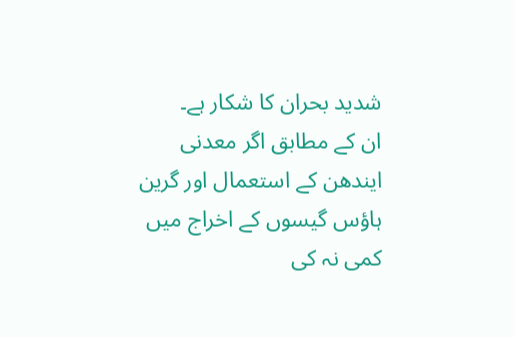شدید بحران کا شکار ہے۔
ان کے مطابق اگر معدنی ایندھن کے استعمال اور گرین ہاؤس گیسوں کے اخراج میں کمی نہ کی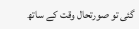گئی تو صورتحال وقت کے ساتھ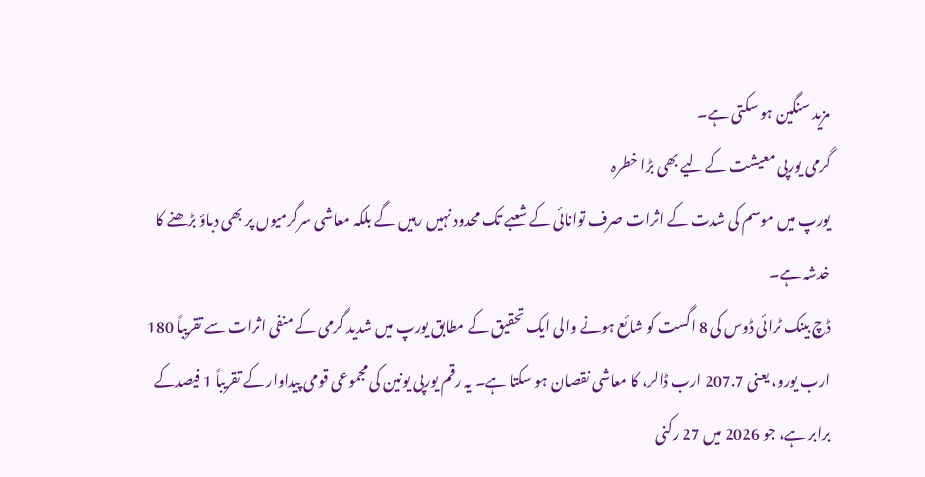مزید سنگین ہو سکتی ہے۔
گرمی یورپی معیشت کے لیے بھی بڑا خطرہ
یورپ میں موسم کی شدت کے اثرات صرف توانائی کے شعبے تک محدود نہیں رہیں گے بلکہ معاشی سرگرمیوں پر بھی دباؤ بڑھنے کا خدشہ ہے۔
ڈچ بینک ٹرائی ڈوس کی 8 اگست کو شائع ہونے والی ایک تحقیق کے مطابق یورپ میں شدید گرمی کے منفی اثرات سے تقریباً 180 ارب یورو، یعنی 207.7 ارب ڈالر، کا معاشی نقصان ہو سکتا ہے۔ یہ رقم یورپی یونین کی مجموعی قومی پیداوار کے تقریباً 1 فیصدکے برابر ہے، جو 2026 میں 27 رکنی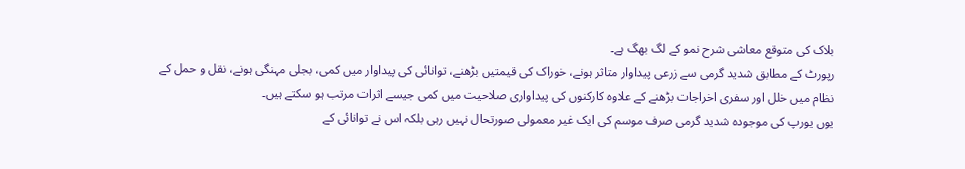بلاک کی متوقع معاشی شرح نمو کے لگ بھگ ہے۔
رپورٹ کے مطابق شدید گرمی سے زرعی پیداوار متاثر ہونے، خوراک کی قیمتیں بڑھنے، توانائی کی پیداوار میں کمی، بجلی مہنگی ہونے، نقل و حمل کے نظام میں خلل اور سفری اخراجات بڑھنے کے علاوہ کارکنوں کی پیداواری صلاحیت میں کمی جیسے اثرات مرتب ہو سکتے ہیں۔
یوں یورپ کی موجودہ شدید گرمی صرف موسم کی ایک غیر معمولی صورتحال نہیں رہی بلکہ اس نے توانائی کے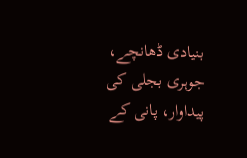بنیادی ڈھانچے، جوہری بجلی کی پیداوار، پانی کے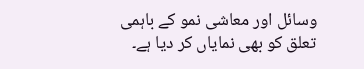وسائل اور معاشی نمو کے باہمی تعلق کو بھی نمایاں کر دیا ہے۔